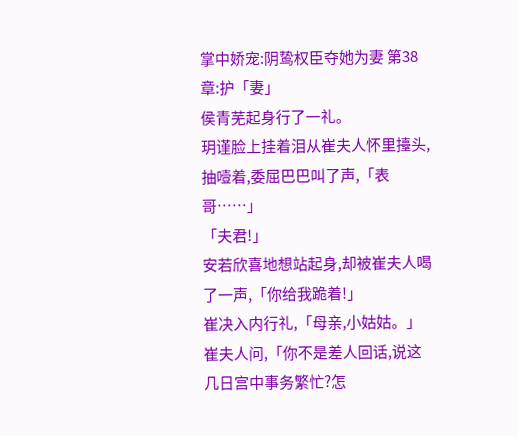掌中娇宠:阴鸷权臣夺她为妻 第38章:护「妻」
侯青芜起身行了一礼。
玥谨脸上挂着泪从崔夫人怀里擡头,抽噎着,委屈巴巴叫了声,「表哥……」
「夫君!」
安若欣喜地想站起身,却被崔夫人喝了一声,「你给我跪着!」
崔决入内行礼,「母亲,小姑姑。」
崔夫人问,「你不是差人回话,说这几日宫中事务繁忙?怎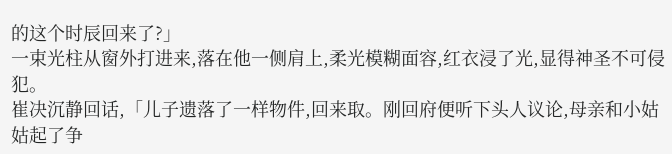的这个时辰回来了?」
一束光柱从窗外打进来,落在他一侧肩上,柔光模糊面容,红衣浸了光,显得神圣不可侵犯。
崔决沉静回话,「儿子遗落了一样物件,回来取。刚回府便听下头人议论,母亲和小姑姑起了争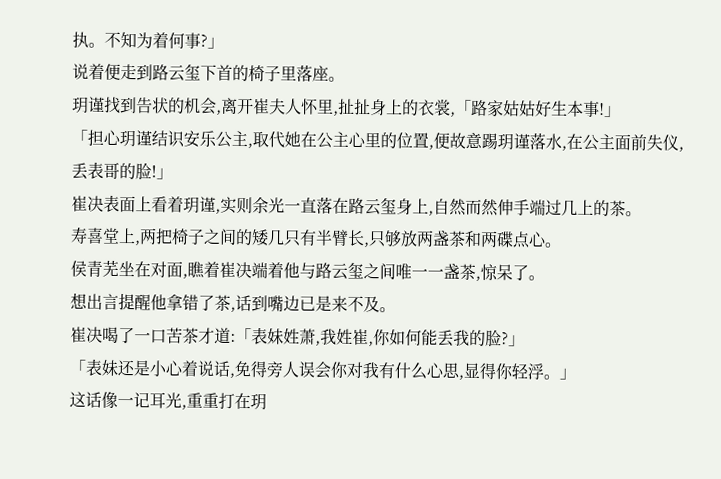执。不知为着何事?」
说着便走到路云玺下首的椅子里落座。
玥谨找到告状的机会,离开崔夫人怀里,扯扯身上的衣裳,「路家姑姑好生本事!」
「担心玥谨结识安乐公主,取代她在公主心里的位置,便故意踢玥谨落水,在公主面前失仪,丢表哥的脸!」
崔决表面上看着玥谨,实则余光一直落在路云玺身上,自然而然伸手端过几上的茶。
寿喜堂上,两把椅子之间的矮几只有半臂长,只够放两盏茶和两碟点心。
侯青芜坐在对面,瞧着崔决端着他与路云玺之间唯一一盏茶,惊呆了。
想出言提醒他拿错了茶,话到嘴边已是来不及。
崔决喝了一口苦茶才道:「表妹姓萧,我姓崔,你如何能丢我的脸?」
「表妹还是小心着说话,免得旁人误会你对我有什么心思,显得你轻浮。」
这话像一记耳光,重重打在玥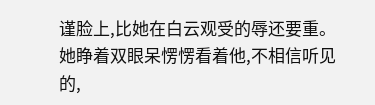谨脸上,比她在白云观受的辱还要重。
她睁着双眼呆愣愣看着他,不相信听见的,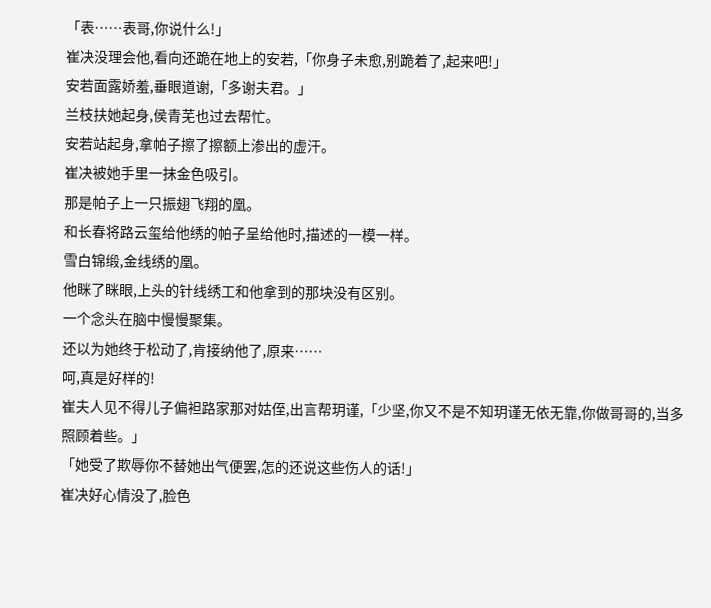「表……表哥,你说什么!」
崔决没理会他,看向还跪在地上的安若,「你身子未愈,别跪着了,起来吧!」
安若面露娇羞,垂眼道谢,「多谢夫君。」
兰枝扶她起身,侯青芜也过去帮忙。
安若站起身,拿帕子擦了擦额上渗出的虚汗。
崔决被她手里一抹金色吸引。
那是帕子上一只振翅飞翔的凰。
和长春将路云玺给他绣的帕子呈给他时,描述的一模一样。
雪白锦缎,金线绣的凰。
他眯了眯眼,上头的针线绣工和他拿到的那块没有区别。
一个念头在脑中慢慢聚集。
还以为她终于松动了,肯接纳他了,原来……
呵,真是好样的!
崔夫人见不得儿子偏袒路家那对姑侄,出言帮玥谨,「少坚,你又不是不知玥谨无依无靠,你做哥哥的,当多照顾着些。」
「她受了欺辱你不替她出气便罢,怎的还说这些伤人的话!」
崔决好心情没了,脸色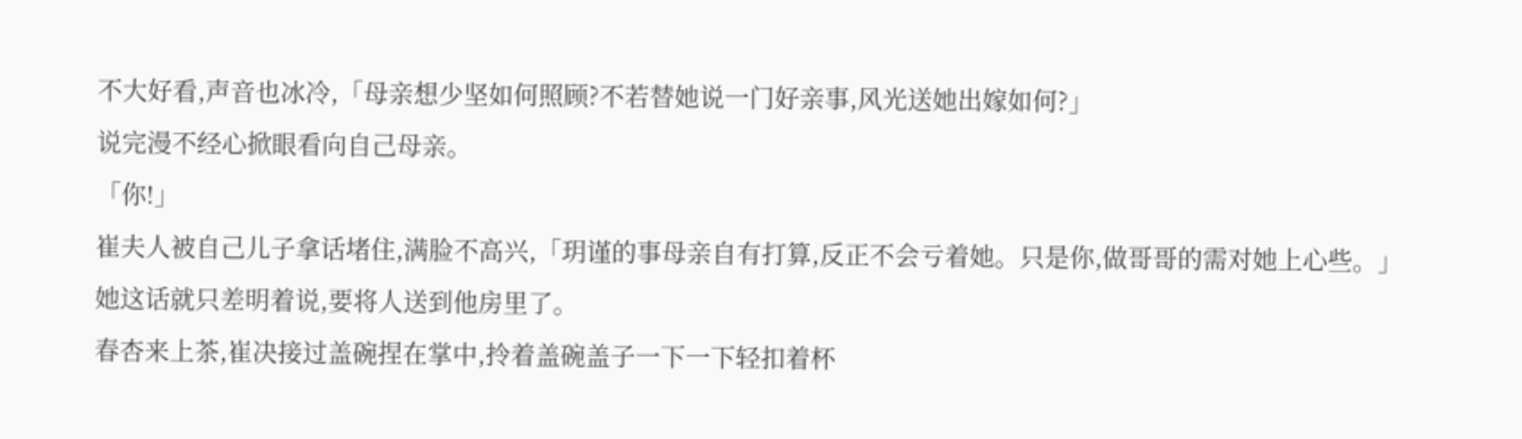不大好看,声音也冰冷,「母亲想少坚如何照顾?不若替她说一门好亲事,风光送她出嫁如何?」
说完漫不经心掀眼看向自己母亲。
「你!」
崔夫人被自己儿子拿话堵住,满脸不高兴,「玥谨的事母亲自有打算,反正不会亏着她。只是你,做哥哥的需对她上心些。」
她这话就只差明着说,要将人送到他房里了。
春杏来上茶,崔决接过盖碗捏在掌中,拎着盖碗盖子一下一下轻扣着杯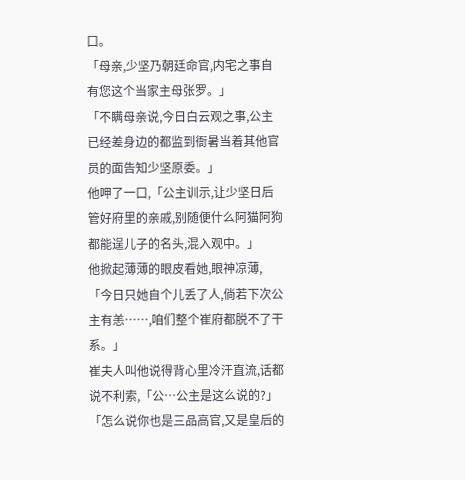口。
「母亲,少坚乃朝廷命官,内宅之事自有您这个当家主母张罗。」
「不瞒母亲说,今日白云观之事,公主已经差身边的都监到衙暑当着其他官员的面告知少坚原委。」
他呷了一口,「公主训示,让少坚日后管好府里的亲戚,别随便什么阿猫阿狗都能逞儿子的名头,混入观中。」
他掀起薄薄的眼皮看她,眼神凉薄,「今日只她自个儿丢了人,倘若下次公主有恙……,咱们整个崔府都脱不了干系。」
崔夫人叫他说得背心里冷汗直流,话都说不利索,「公…公主是这么说的?」
「怎么说你也是三品高官,又是皇后的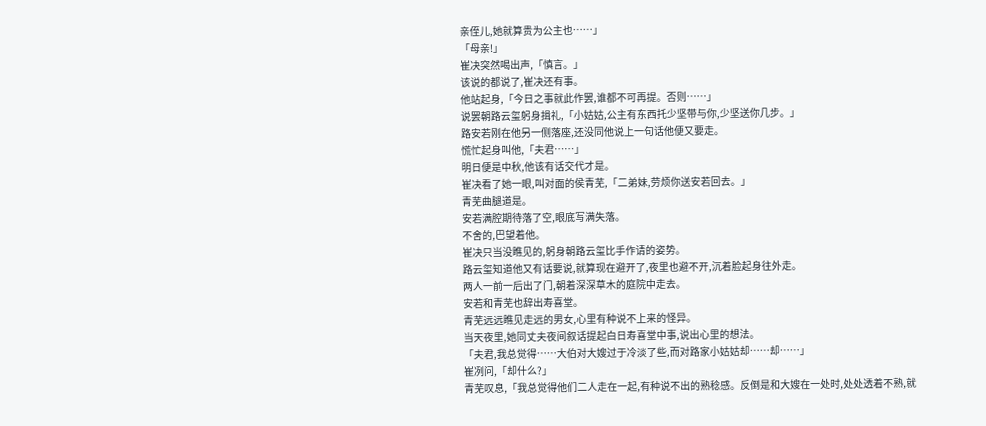亲侄儿,她就算贵为公主也……」
「母亲!」
崔决突然喝出声,「慎言。」
该说的都说了,崔决还有事。
他站起身,「今日之事就此作罢,谁都不可再提。否则……」
说罢朝路云玺躬身揖礼,「小姑姑,公主有东西托少坚带与你,少坚送你几步。」
路安若刚在他另一侧落座,还没同他说上一句话他便又要走。
慌忙起身叫他,「夫君……」
明日便是中秋,他该有话交代才是。
崔决看了她一眼,叫对面的侯青芜,「二弟妹,劳烦你送安若回去。」
青芜曲腿道是。
安若满腔期待落了空,眼底写满失落。
不舍的,巴望着他。
崔决只当没瞧见的,躬身朝路云玺比手作请的姿势。
路云玺知道他又有话要说,就算现在避开了,夜里也避不开,沉着脸起身往外走。
两人一前一后出了门,朝着深深草木的庭院中走去。
安若和青芜也辞出寿喜堂。
青芜远远瞧见走远的男女,心里有种说不上来的怪异。
当天夜里,她同丈夫夜间叙话提起白日寿喜堂中事,说出心里的想法。
「夫君,我总觉得……大伯对大嫂过于冷淡了些,而对路家小姑姑却……却……」
崔冽问,「却什么?」
青芜叹息,「我总觉得他们二人走在一起,有种说不出的熟稔感。反倒是和大嫂在一处时,处处透着不熟,就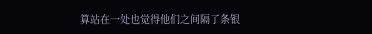算站在一处也觉得他们之间隔了条银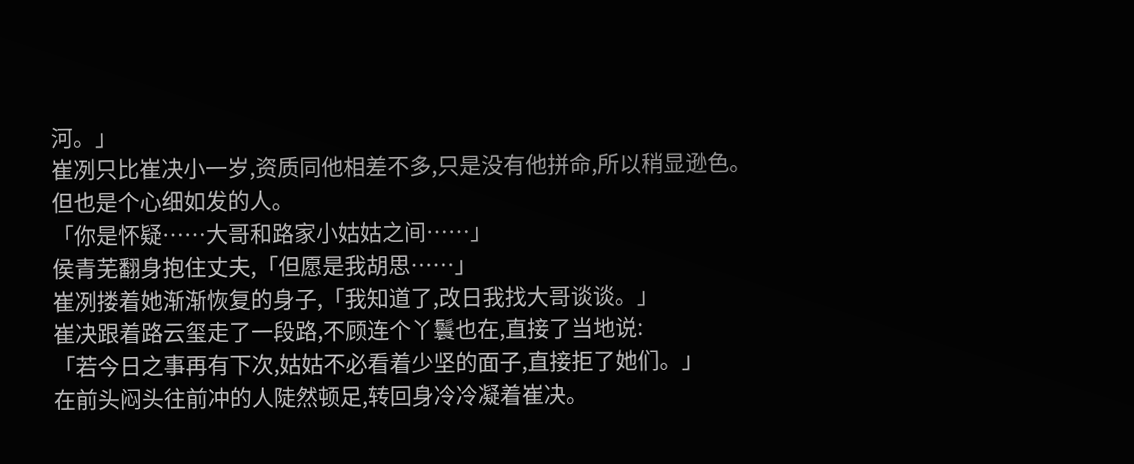河。」
崔冽只比崔决小一岁,资质同他相差不多,只是没有他拼命,所以稍显逊色。
但也是个心细如发的人。
「你是怀疑……大哥和路家小姑姑之间……」
侯青芜翻身抱住丈夫,「但愿是我胡思……」
崔冽搂着她渐渐恢复的身子,「我知道了,改日我找大哥谈谈。」
崔决跟着路云玺走了一段路,不顾连个丫鬟也在,直接了当地说:
「若今日之事再有下次,姑姑不必看着少坚的面子,直接拒了她们。」
在前头闷头往前冲的人陡然顿足,转回身冷冷凝着崔决。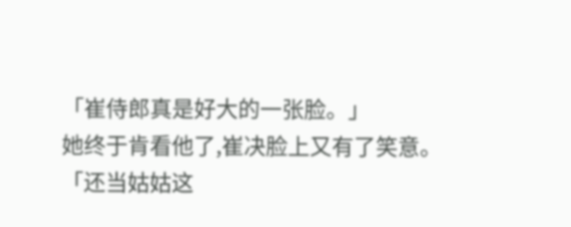「崔侍郎真是好大的一张脸。」
她终于肯看他了,崔决脸上又有了笑意。
「还当姑姑这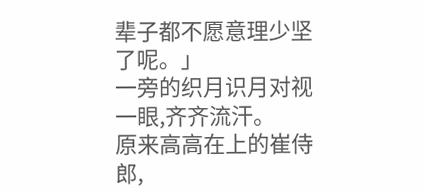辈子都不愿意理少坚了呢。」
一旁的织月识月对视一眼,齐齐流汗。
原来高高在上的崔侍郎,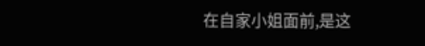在自家小姐面前,是这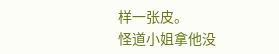样一张皮。
怪道小姐拿他没